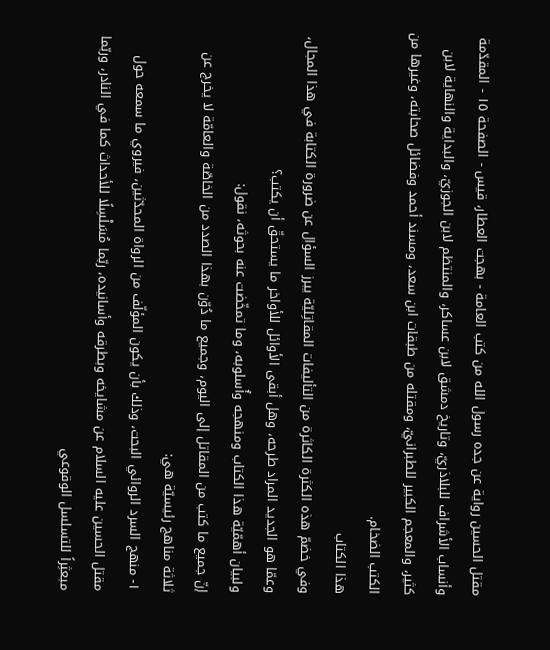مقتل الحسين رواية عن جده رسول الله من كتب العامة - بهجت العطار، قيس - الصفحة ١٥ - المقدّمة
وأنساب الأشراف للبلاذريّ، وتاريخ دمشق لابن عساكر، والمنتظم لابن الجوزيّ، والبداية والنهاية لابن كثير، والمعجم الكبير للطبرانيّ، ومقتله من طبقات ابن سعد، ومسند أحمد وفضائل صحابته، وغيرها من الكتب الضخام.
هذا الكتاب
وفي خضمّ هذه الكثرة الكاثرة من التأليفات المقاتِليّة يبرز السؤال عن ضرورة الكتابة في هذا المجال، وعمّا هو الجديد المراد طرحه، وهل أبقى الأوائل للأواخر ما يستحقّ أن يكتب؟
ولبيان أهمّيّة هذا الكتاب ومنهجه وأُسلوبه، وما تمخّضت عنه بحوثه، نقول:
إنّ جميع ما كتب من المقاتل إلى اليوم، وجميع ما دُوّن بهذا الصدد من الخاصّة والعامّة لا يخرج عن ثلاثة مناهج رئيسيّة هي:
١- منهج السرد الروائي البحت، وذلك بأن يكون المؤلّف من الرواة المحدّثين، فيروي ما سمعه حول مقتل الحسين عليه السلام عن مشايخه وبطرقه وأسانيده، ربّما مُسَلْسِلًا للأحداث كما في النادر، وربّما مبعثِراً للتسلسل الوقوعي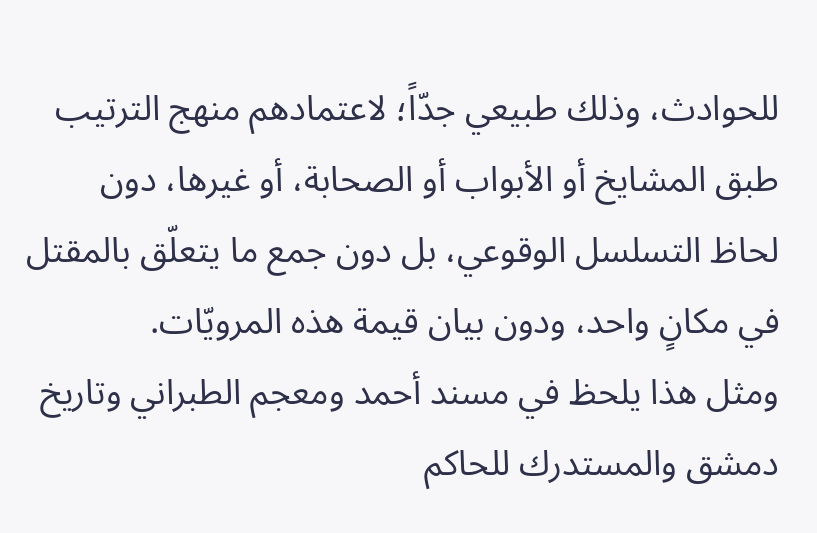للحوادث، وذلك طبيعي جدّاً؛ لاعتمادهم منهج الترتيب طبق المشايخ أو الأبواب أو الصحابة، أو غيرها، دون لحاظ التسلسل الوقوعي، بل دون جمع ما يتعلّق بالمقتل في مكانٍ واحد، ودون بيان قيمة هذه المرويّات.
ومثل هذا يلحظ في مسند أحمد ومعجم الطبراني وتاريخ دمشق والمستدرك للحاكم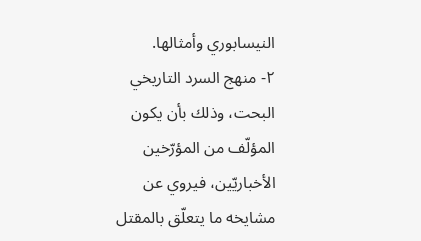النيسابوري وأمثالها.
٢- منهج السرد التاريخي البحت، وذلك بأن يكون المؤلّف من المؤرّخين الأخباريّين، فيروي عن مشايخه ما يتعلّق بالمقتل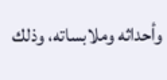وأحداثه وملابساته، وذلك